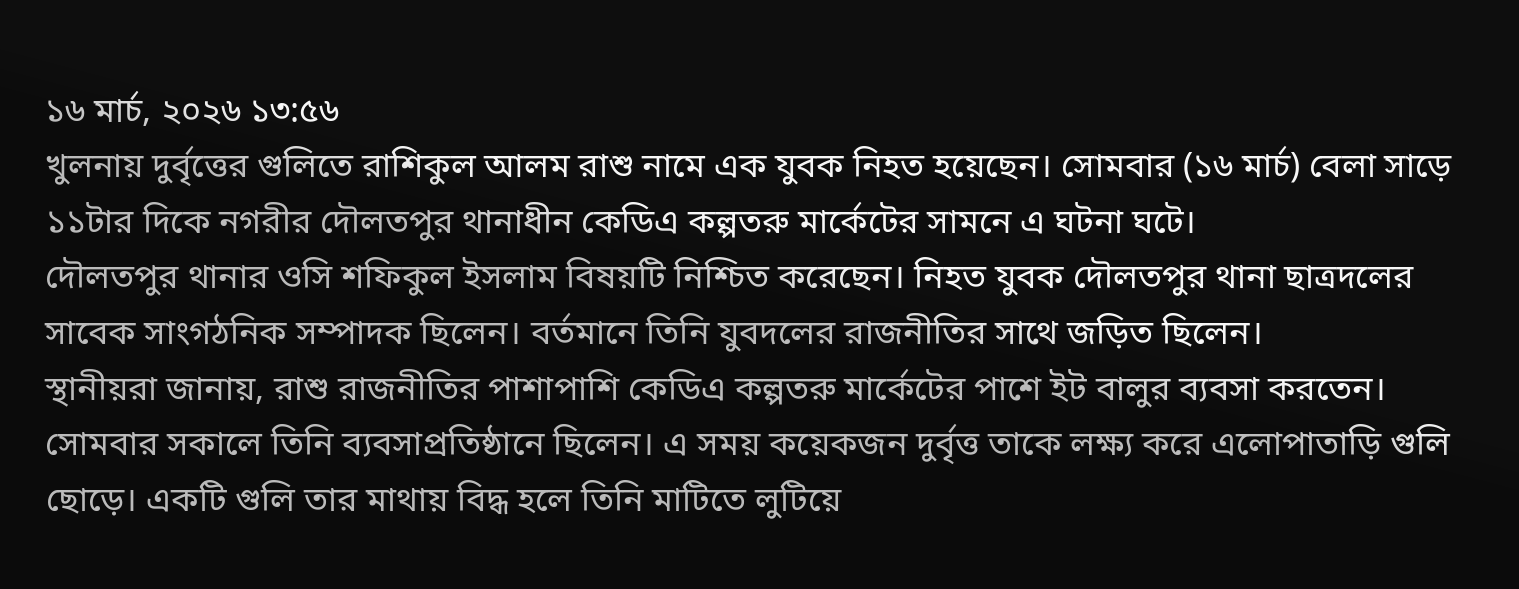১৬ মার্চ, ২০২৬ ১৩:৫৬
খুলনায় দুর্বৃত্তের গুলিতে রাশিকুল আলম রাশু নামে এক যুবক নিহত হয়েছেন। সোমবার (১৬ মার্চ) বেলা সাড়ে ১১টার দিকে নগরীর দৌলতপুর থানাধীন কেডিএ কল্পতরু মার্কেটের সামনে এ ঘটনা ঘটে।
দৌলতপুর থানার ওসি শফিকুল ইসলাম বিষয়টি নিশ্চিত করেছেন। নিহত যুবক দৌলতপুর থানা ছাত্রদলের সাবেক সাংগঠনিক সম্পাদক ছিলেন। বর্তমানে তিনি যুবদলের রাজনীতির সাথে জড়িত ছিলেন।
স্থানীয়রা জানায়, রাশু রাজনীতির পাশাপাশি কেডিএ কল্পতরু মার্কেটের পাশে ইট বালুর ব্যবসা করতেন। সোমবার সকালে তিনি ব্যবসাপ্রতিষ্ঠানে ছিলেন। এ সময় কয়েকজন দুর্বৃত্ত তাকে লক্ষ্য করে এলোপাতাড়ি গুলি ছোড়ে। একটি গুলি তার মাথায় বিদ্ধ হলে তিনি মাটিতে লুটিয়ে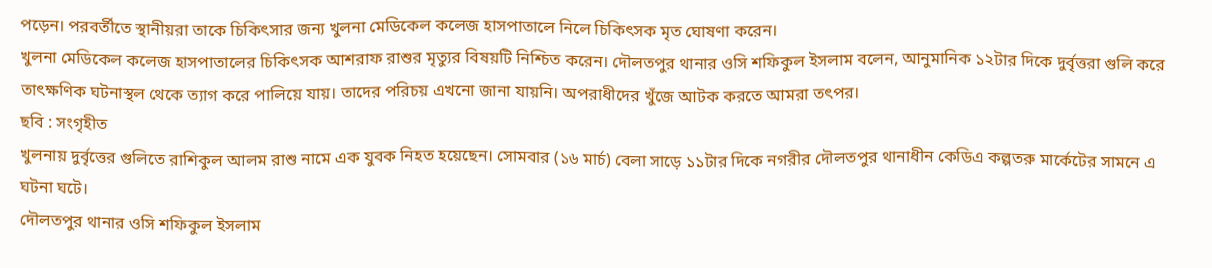পড়েন। পরবর্তীতে স্থানীয়রা তাকে চিকিৎসার জন্য খুলনা মেডিকেল কলেজ হাসপাতালে নিলে চিকিৎসক মৃত ঘোষণা করেন।
খুলনা মেডিকেল কলেজ হাসপাতালের চিকিৎসক আশরাফ রাশুর মৃত্যুর বিষয়টি নিশ্চিত করেন। দৌলতপুর থানার ওসি শফিকুল ইসলাম বলেন, আনুমানিক ১২টার দিকে দুর্বৃত্তরা গুলি করে তাৎক্ষণিক ঘটনাস্থল থেকে ত্যাগ করে পালিয়ে যায়। তাদের পরিচয় এখনো জানা যায়নি। অপরাধীদের খুঁজে আটক করতে আমরা তৎপর।
ছবি : সংগৃহীত
খুলনায় দুর্বৃত্তের গুলিতে রাশিকুল আলম রাশু নামে এক যুবক নিহত হয়েছেন। সোমবার (১৬ মার্চ) বেলা সাড়ে ১১টার দিকে নগরীর দৌলতপুর থানাধীন কেডিএ কল্পতরু মার্কেটের সামনে এ ঘটনা ঘটে।
দৌলতপুর থানার ওসি শফিকুল ইসলাম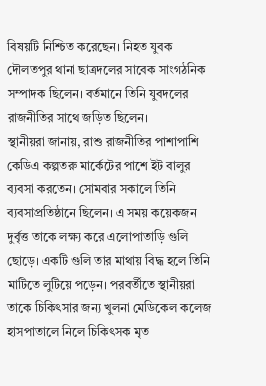বিষয়টি নিশ্চিত করেছেন। নিহত যুবক দৌলতপুর থানা ছাত্রদলের সাবেক সাংগঠনিক সম্পাদক ছিলেন। বর্তমানে তিনি যুবদলের রাজনীতির সাথে জড়িত ছিলেন।
স্থানীয়রা জানায়, রাশু রাজনীতির পাশাপাশি কেডিএ কল্পতরু মার্কেটের পাশে ইট বালুর ব্যবসা করতেন। সোমবার সকালে তিনি ব্যবসাপ্রতিষ্ঠানে ছিলেন। এ সময় কয়েকজন দুর্বৃত্ত তাকে লক্ষ্য করে এলোপাতাড়ি গুলি ছোড়ে। একটি গুলি তার মাথায় বিদ্ধ হলে তিনি মাটিতে লুটিয়ে পড়েন। পরবর্তীতে স্থানীয়রা তাকে চিকিৎসার জন্য খুলনা মেডিকেল কলেজ হাসপাতালে নিলে চিকিৎসক মৃত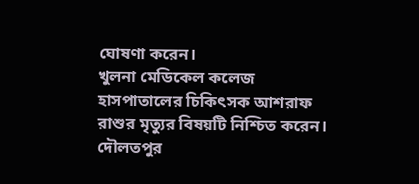ঘোষণা করেন।
খুলনা মেডিকেল কলেজ হাসপাতালের চিকিৎসক আশরাফ রাশুর মৃত্যুর বিষয়টি নিশ্চিত করেন। দৌলতপুর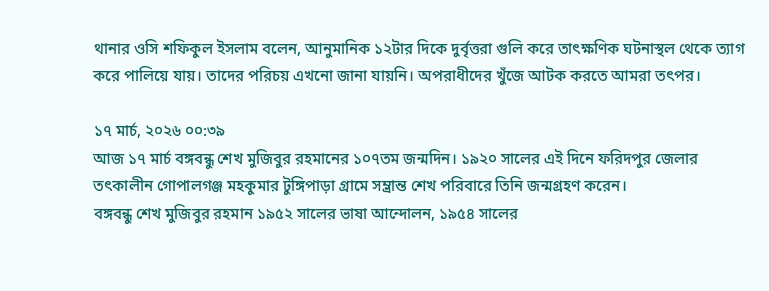থানার ওসি শফিকুল ইসলাম বলেন, আনুমানিক ১২টার দিকে দুর্বৃত্তরা গুলি করে তাৎক্ষণিক ঘটনাস্থল থেকে ত্যাগ করে পালিয়ে যায়। তাদের পরিচয় এখনো জানা যায়নি। অপরাধীদের খুঁজে আটক করতে আমরা তৎপর।

১৭ মার্চ, ২০২৬ ০০:৩৯
আজ ১৭ মার্চ বঙ্গবন্ধু শেখ মুজিবুর রহমানের ১০৭তম জন্মদিন। ১৯২০ সালের এই দিনে ফরিদপুর জেলার তৎকালীন গোপালগঞ্জ মহকুমার টুঙ্গিপাড়া গ্রামে সম্ভ্রান্ত শেখ পরিবারে তিনি জন্মগ্রহণ করেন।
বঙ্গবন্ধু শেখ মুজিবুর রহমান ১৯৫২ সালের ভাষা আন্দোলন, ১৯৫৪ সালের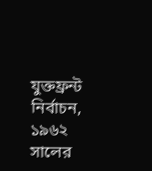যুক্তফ্রন্ট নির্বাচন, ১৯৬২ সালের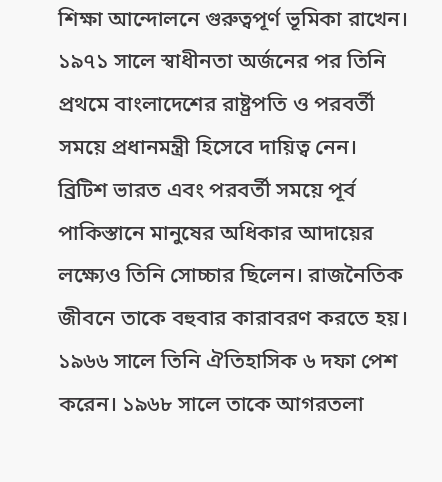শিক্ষা আন্দোলনে গুরুত্বপূর্ণ ভূমিকা রাখেন। ১৯৭১ সালে স্বাধীনতা অর্জনের পর তিনি প্রথমে বাংলাদেশের রাষ্ট্রপতি ও পরবর্তী সময়ে প্রধানমন্ত্রী হিসেবে দায়িত্ব নেন।
ব্রিটিশ ভারত এবং পরবর্তী সময়ে পূর্ব পাকিস্তানে মানুষের অধিকার আদায়ের লক্ষ্যেও তিনি সোচ্চার ছিলেন। রাজনৈতিক জীবনে তাকে বহুবার কারাবরণ করতে হয়।
১৯৬৬ সালে তিনি ঐতিহাসিক ৬ দফা পেশ করেন। ১৯৬৮ সালে তাকে আগরতলা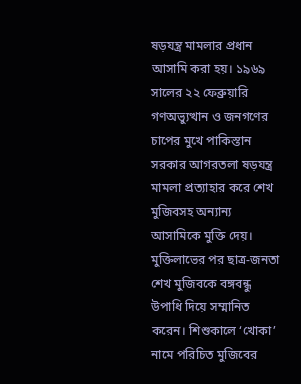ষড়যন্ত্র মামলার প্রধান আসামি করা হয়। ১৯৬৯ সালের ২২ ফেব্রুয়ারি গণঅভ্যুত্থান ও জনগণের চাপের মুখে পাকিস্তান সরকার আগরতলা ষড়যন্ত্র মামলা প্রত্যাহার করে শেখ মুজিবসহ অন্যান্য আসামিকে মুক্তি দেয়। মুক্তিলাভের পর ছাত্র-জনতা শেখ মুজিবকে বঙ্গবন্ধু উপাধি দিয়ে সম্মানিত করেন। শিশুকালে ‘খোকা’ নামে পরিচিত মুজিবের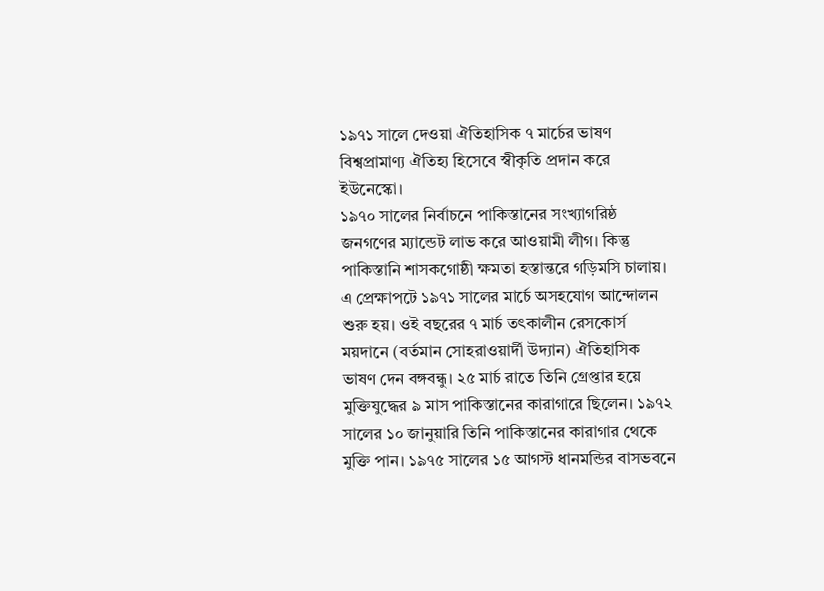১৯৭১ সালে দেওয়া ঐতিহাসিক ৭ মার্চের ভাষণ বিশ্বপ্রামাণ্য ঐতিহ্য হিসেবে স্বীকৃতি প্রদান করে ইউনেস্কো।
১৯৭০ সালের নির্বাচনে পাকিস্তানের সংখ্যাগরিষ্ঠ জনগণের ম্যান্ডেট লাভ করে আওয়ামী লীগ। কিন্তু পাকিস্তানি শাসকগোষ্ঠী ক্ষমতা হস্তান্তরে গড়িমসি চালায়। এ প্রেক্ষাপটে ১৯৭১ সালের মার্চে অসহযোগ আন্দোলন শুরু হয়। ওই বছরের ৭ মার্চ তৎকালীন রেসকোর্স ময়দানে (বর্তমান সোহরাওয়ার্দী উদ্যান) ঐতিহাসিক ভাষণ দেন বঙ্গবন্ধু। ২৫ মার্চ রাতে তিনি গ্রেপ্তার হয়ে মুক্তিযুদ্ধের ৯ মাস পাকিস্তানের কারাগারে ছিলেন। ১৯৭২ সালের ১০ জানুয়ারি তিনি পাকিস্তানের কারাগার থেকে মুক্তি পান। ১৯৭৫ সালের ১৫ আগস্ট ধানমন্ডির বাসভবনে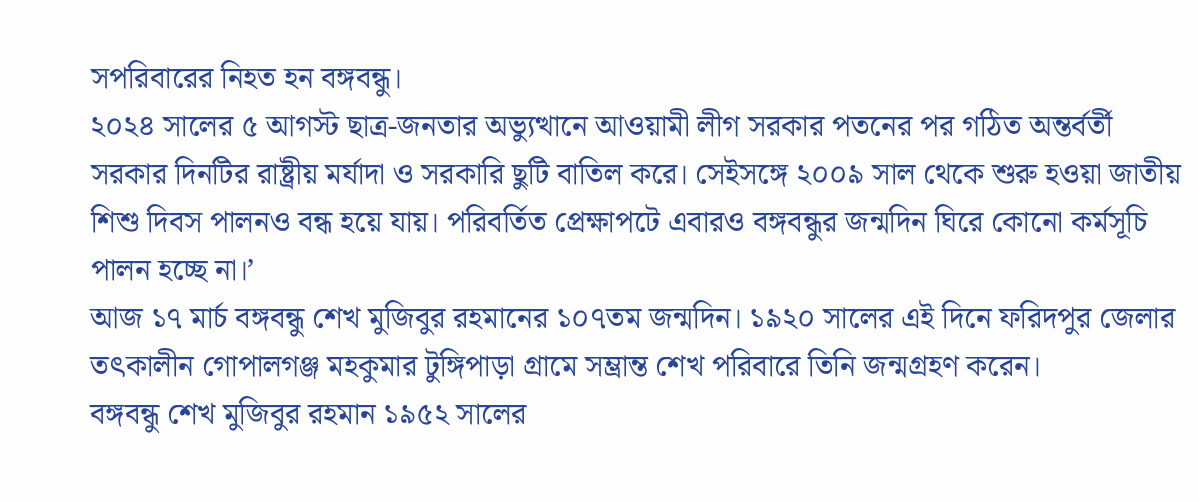সপরিবারের নিহত হন বঙ্গবন্ধু।
২০২৪ সালের ৫ আগস্ট ছাত্র-জনতার অভ্যুত্থানে আওয়ামী লীগ সরকার পতনের পর গঠিত অন্তর্বর্তী সরকার দিনটির রাষ্ট্রীয় মর্যাদা ও সরকারি ছুটি বাতিল করে। সেইসঙ্গে ২০০৯ সাল থেকে শুরু হওয়া জাতীয় শিশু দিবস পালনও বন্ধ হয়ে যায়। পরিবর্তিত প্রেক্ষাপটে এবারও বঙ্গবন্ধুর জন্মদিন ঘিরে কোনো কর্মসূচি পালন হচ্ছে না।’
আজ ১৭ মার্চ বঙ্গবন্ধু শেখ মুজিবুর রহমানের ১০৭তম জন্মদিন। ১৯২০ সালের এই দিনে ফরিদপুর জেলার তৎকালীন গোপালগঞ্জ মহকুমার টুঙ্গিপাড়া গ্রামে সম্ভ্রান্ত শেখ পরিবারে তিনি জন্মগ্রহণ করেন।
বঙ্গবন্ধু শেখ মুজিবুর রহমান ১৯৫২ সালের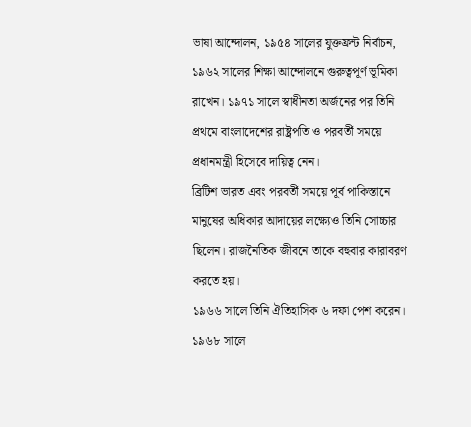ভাষা আন্দোলন, ১৯৫৪ সালের যুক্তফ্রন্ট নির্বাচন, ১৯৬২ সালের শিক্ষা আন্দোলনে গুরুত্বপূর্ণ ভূমিকা রাখেন। ১৯৭১ সালে স্বাধীনতা অর্জনের পর তিনি প্রথমে বাংলাদেশের রাষ্ট্রপতি ও পরবর্তী সময়ে প্রধানমন্ত্রী হিসেবে দায়িত্ব নেন।
ব্রিটিশ ভারত এবং পরবর্তী সময়ে পূর্ব পাকিস্তানে মানুষের অধিকার আদায়ের লক্ষ্যেও তিনি সোচ্চার ছিলেন। রাজনৈতিক জীবনে তাকে বহুবার কারাবরণ করতে হয়।
১৯৬৬ সালে তিনি ঐতিহাসিক ৬ দফা পেশ করেন। ১৯৬৮ সালে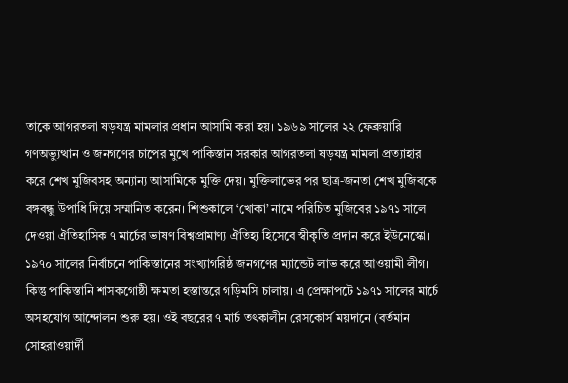তাকে আগরতলা ষড়যন্ত্র মামলার প্রধান আসামি করা হয়। ১৯৬৯ সালের ২২ ফেব্রুয়ারি গণঅভ্যুত্থান ও জনগণের চাপের মুখে পাকিস্তান সরকার আগরতলা ষড়যন্ত্র মামলা প্রত্যাহার করে শেখ মুজিবসহ অন্যান্য আসামিকে মুক্তি দেয়। মুক্তিলাভের পর ছাত্র-জনতা শেখ মুজিবকে বঙ্গবন্ধু উপাধি দিয়ে সম্মানিত করেন। শিশুকালে ‘খোকা’ নামে পরিচিত মুজিবের ১৯৭১ সালে দেওয়া ঐতিহাসিক ৭ মার্চের ভাষণ বিশ্বপ্রামাণ্য ঐতিহ্য হিসেবে স্বীকৃতি প্রদান করে ইউনেস্কো।
১৯৭০ সালের নির্বাচনে পাকিস্তানের সংখ্যাগরিষ্ঠ জনগণের ম্যান্ডেট লাভ করে আওয়ামী লীগ। কিন্তু পাকিস্তানি শাসকগোষ্ঠী ক্ষমতা হস্তান্তরে গড়িমসি চালায়। এ প্রেক্ষাপটে ১৯৭১ সালের মার্চে অসহযোগ আন্দোলন শুরু হয়। ওই বছরের ৭ মার্চ তৎকালীন রেসকোর্স ময়দানে (বর্তমান সোহরাওয়ার্দী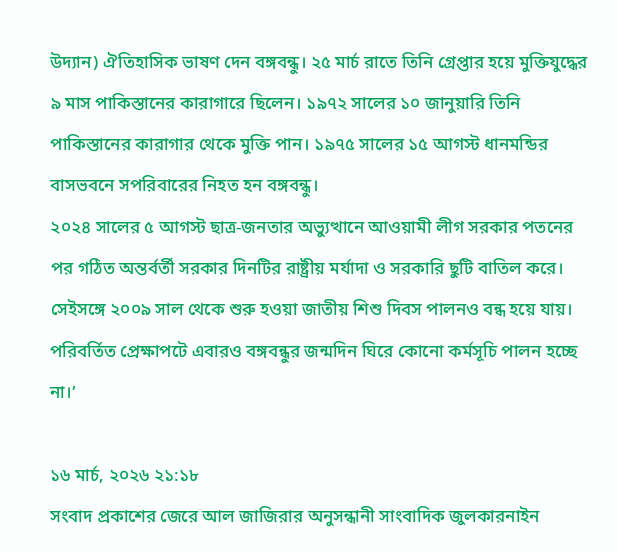উদ্যান) ঐতিহাসিক ভাষণ দেন বঙ্গবন্ধু। ২৫ মার্চ রাতে তিনি গ্রেপ্তার হয়ে মুক্তিযুদ্ধের ৯ মাস পাকিস্তানের কারাগারে ছিলেন। ১৯৭২ সালের ১০ জানুয়ারি তিনি পাকিস্তানের কারাগার থেকে মুক্তি পান। ১৯৭৫ সালের ১৫ আগস্ট ধানমন্ডির বাসভবনে সপরিবারের নিহত হন বঙ্গবন্ধু।
২০২৪ সালের ৫ আগস্ট ছাত্র-জনতার অভ্যুত্থানে আওয়ামী লীগ সরকার পতনের পর গঠিত অন্তর্বর্তী সরকার দিনটির রাষ্ট্রীয় মর্যাদা ও সরকারি ছুটি বাতিল করে। সেইসঙ্গে ২০০৯ সাল থেকে শুরু হওয়া জাতীয় শিশু দিবস পালনও বন্ধ হয়ে যায়। পরিবর্তিত প্রেক্ষাপটে এবারও বঙ্গবন্ধুর জন্মদিন ঘিরে কোনো কর্মসূচি পালন হচ্ছে না।’

১৬ মার্চ, ২০২৬ ২১:১৮
সংবাদ প্রকাশের জেরে আল জাজিরার অনুসন্ধানী সাংবাদিক জুলকারনাইন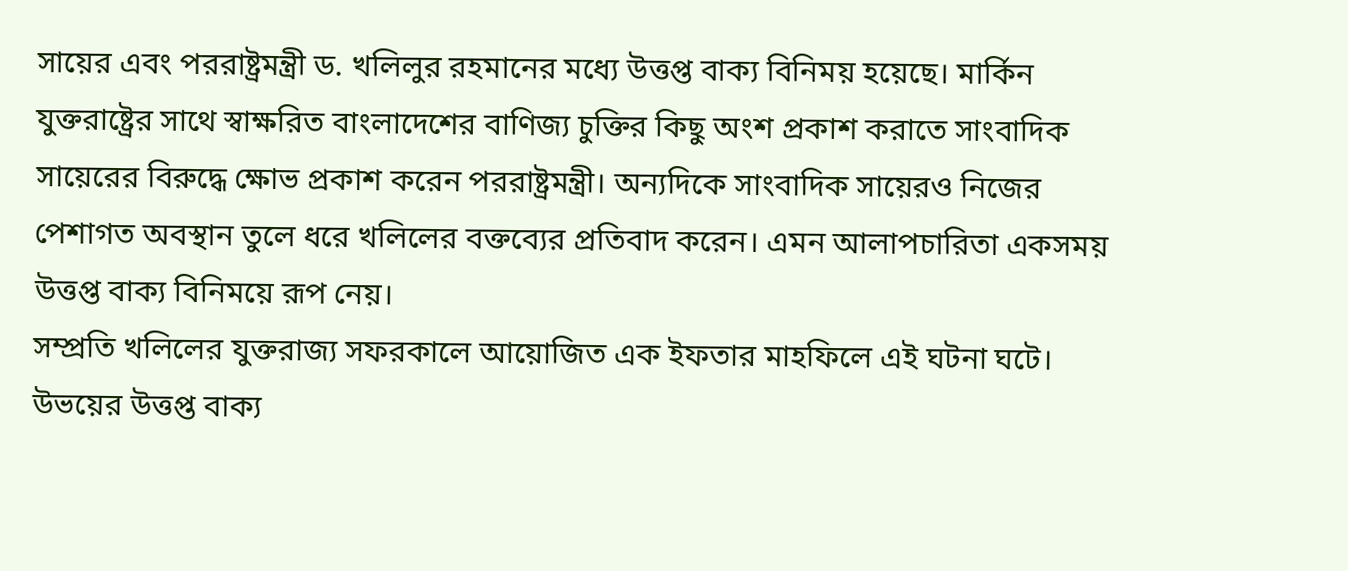সায়ের এবং পররাষ্ট্রমন্ত্রী ড. খলিলুর রহমানের মধ্যে উত্তপ্ত বাক্য বিনিময় হয়েছে। মার্কিন যুক্তরাষ্ট্রের সাথে স্বাক্ষরিত বাংলাদেশের বাণিজ্য চুক্তির কিছু অংশ প্রকাশ করাতে সাংবাদিক সায়েরের বিরুদ্ধে ক্ষোভ প্রকাশ করেন পররাষ্ট্রমন্ত্রী। অন্যদিকে সাংবাদিক সায়েরও নিজের পেশাগত অবস্থান তুলে ধরে খলিলের বক্তব্যের প্রতিবাদ করেন। এমন আলাপচারিতা একসময় উত্তপ্ত বাক্য বিনিময়ে রূপ নেয়।
সম্প্রতি খলিলের যুক্তরাজ্য সফরকালে আয়োজিত এক ইফতার মাহফিলে এই ঘটনা ঘটে। উভয়ের উত্তপ্ত বাক্য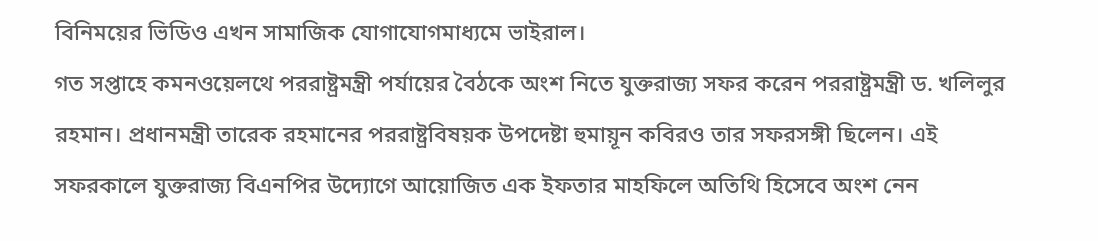বিনিময়ের ভিডিও এখন সামাজিক যোগাযোগমাধ্যমে ভাইরাল।
গত সপ্তাহে কমনওয়েলথে পররাষ্ট্রমন্ত্রী পর্যায়ের বৈঠকে অংশ নিতে যুক্তরাজ্য সফর করেন পররাষ্ট্রমন্ত্রী ড. খলিলুর রহমান। প্রধানমন্ত্রী তারেক রহমানের পররাষ্ট্রবিষয়ক উপদেষ্টা হুমায়ূন কবিরও তার সফরসঙ্গী ছিলেন। এই সফরকালে যুক্তরাজ্য বিএনপির উদ্যোগে আয়োজিত এক ইফতার মাহফিলে অতিথি হিসেবে অংশ নেন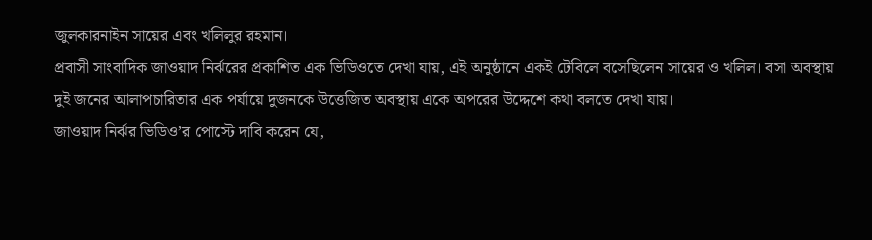জুলকারনাইন সায়ের এবং খলিলুর রহমান।
প্রবাসী সাংবাদিক জাওয়াদ নির্ঝরের প্রকাশিত এক ভিডিওতে দেখা যায়, এই অনুষ্ঠানে একই টেবিলে বসেছিলেন সায়ের ও খলিল। বসা অবস্থায় দুই জনের আলাপচারিতার এক পর্যায়ে দুজনকে উত্তেজিত অবস্থায় একে অপরের উদ্দেশে কথা বলতে দেখা যায়।
জাওয়াদ নির্ঝর ভিডিও’র পোস্টে দাবি করেন যে,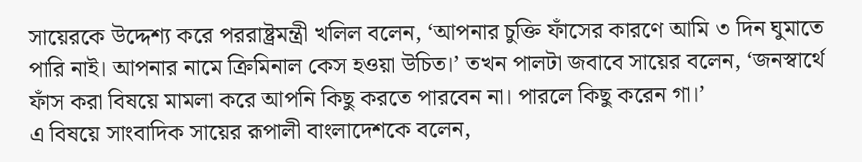সায়েরকে উদ্দেশ্য করে পররাষ্ট্রমন্ত্রী খলিল বলেন, ‘আপনার চুক্তি ফাঁসের কারণে আমি ৩ দিন ঘুমাতে পারি নাই। আপনার নামে ক্রিমিনাল কেস হওয়া উচিত।’ তখন পালটা জবাবে সায়ের বলেন, ‘জনস্বার্থে ফাঁস করা বিষয়ে মামলা করে আপনি কিছু করতে পারবেন না। পারলে কিছু করেন গা।’
এ বিষয়ে সাংবাদিক সায়ের রূপালী বাংলাদেশকে বলেন,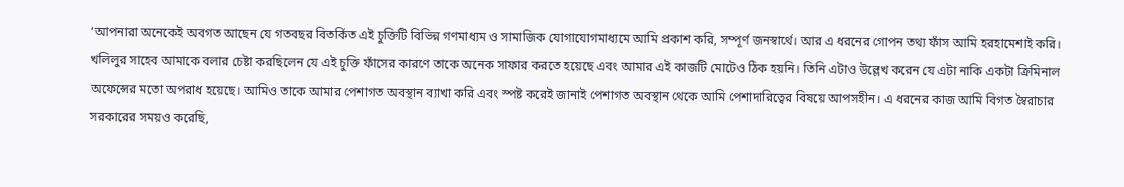‘আপনারা অনেকেই অবগত আছেন যে গতবছর বিতর্কিত এই চুক্তিটি বিভিন্ন গণমাধ্যম ও সামাজিক যোগাযোগমাধ্যমে আমি প্রকাশ করি, সম্পূর্ণ জনস্বার্থে। আর এ ধরনের গোপন তথ্য ফাঁস আমি হরহামেশাই করি। খলিলুর সাহেব আমাকে বলার চেষ্টা করছিলেন যে এই চুক্তি ফাঁসের কারণে তাকে অনেক সাফার করতে হয়েছে এবং আমার এই কাজটি মোটেও ঠিক হয়নি। তিনি এটাও উল্লেখ করেন যে এটা নাকি একটা ক্রিমিনাল অফেন্সের মতো অপরাধ হয়েছে। আমিও তাকে আমার পেশাগত অবস্থান ব্যাখা করি এবং স্পষ্ট করেই জানাই পেশাগত অবস্থান থেকে আমি পেশাদারিত্বের বিষয়ে আপসহীন। এ ধরনের কাজ আমি বিগত স্বৈরাচার সরকারের সময়ও করেছি,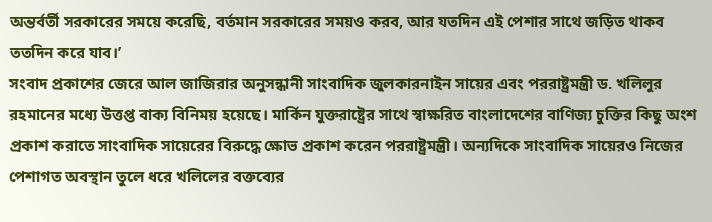অন্তর্বর্তী সরকারের সময়ে করেছি, বর্তমান সরকারের সময়ও করব, আর যতদিন এই পেশার সাথে জড়িত থাকব ততদিন করে যাব।’
সংবাদ প্রকাশের জেরে আল জাজিরার অনুসন্ধানী সাংবাদিক জুলকারনাইন সায়ের এবং পররাষ্ট্রমন্ত্রী ড. খলিলুর রহমানের মধ্যে উত্তপ্ত বাক্য বিনিময় হয়েছে। মার্কিন যুক্তরাষ্ট্রের সাথে স্বাক্ষরিত বাংলাদেশের বাণিজ্য চুক্তির কিছু অংশ প্রকাশ করাতে সাংবাদিক সায়েরের বিরুদ্ধে ক্ষোভ প্রকাশ করেন পররাষ্ট্রমন্ত্রী। অন্যদিকে সাংবাদিক সায়েরও নিজের পেশাগত অবস্থান তুলে ধরে খলিলের বক্তব্যের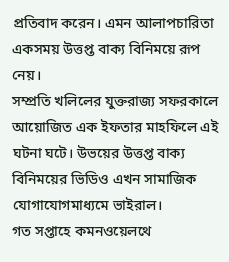প্রতিবাদ করেন। এমন আলাপচারিতা একসময় উত্তপ্ত বাক্য বিনিময়ে রূপ নেয়।
সম্প্রতি খলিলের যুক্তরাজ্য সফরকালে আয়োজিত এক ইফতার মাহফিলে এই ঘটনা ঘটে। উভয়ের উত্তপ্ত বাক্য বিনিময়ের ভিডিও এখন সামাজিক যোগাযোগমাধ্যমে ভাইরাল।
গত সপ্তাহে কমনওয়েলথে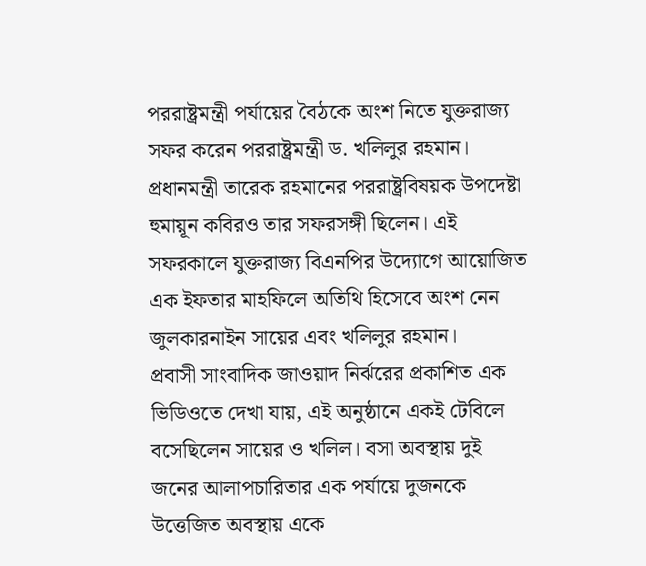পররাষ্ট্রমন্ত্রী পর্যায়ের বৈঠকে অংশ নিতে যুক্তরাজ্য সফর করেন পররাষ্ট্রমন্ত্রী ড. খলিলুর রহমান। প্রধানমন্ত্রী তারেক রহমানের পররাষ্ট্রবিষয়ক উপদেষ্টা হুমায়ূন কবিরও তার সফরসঙ্গী ছিলেন। এই সফরকালে যুক্তরাজ্য বিএনপির উদ্যোগে আয়োজিত এক ইফতার মাহফিলে অতিথি হিসেবে অংশ নেন জুলকারনাইন সায়ের এবং খলিলুর রহমান।
প্রবাসী সাংবাদিক জাওয়াদ নির্ঝরের প্রকাশিত এক ভিডিওতে দেখা যায়, এই অনুষ্ঠানে একই টেবিলে বসেছিলেন সায়ের ও খলিল। বসা অবস্থায় দুই জনের আলাপচারিতার এক পর্যায়ে দুজনকে উত্তেজিত অবস্থায় একে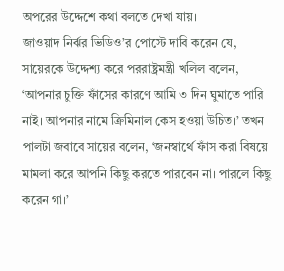অপরের উদ্দেশে কথা বলতে দেখা যায়।
জাওয়াদ নির্ঝর ভিডিও’র পোস্টে দাবি করেন যে, সায়েরকে উদ্দেশ্য করে পররাষ্ট্রমন্ত্রী খলিল বলেন, ‘আপনার চুক্তি ফাঁসের কারণে আমি ৩ দিন ঘুমাতে পারি নাই। আপনার নামে ক্রিমিনাল কেস হওয়া উচিত।’ তখন পালটা জবাবে সায়ের বলেন, ‘জনস্বার্থে ফাঁস করা বিষয়ে মামলা করে আপনি কিছু করতে পারবেন না। পারলে কিছু করেন গা।’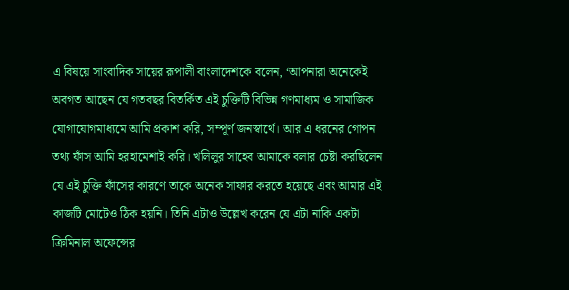এ বিষয়ে সাংবাদিক সায়ের রূপালী বাংলাদেশকে বলেন, ‘আপনারা অনেকেই অবগত আছেন যে গতবছর বিতর্কিত এই চুক্তিটি বিভিন্ন গণমাধ্যম ও সামাজিক যোগাযোগমাধ্যমে আমি প্রকাশ করি, সম্পূর্ণ জনস্বার্থে। আর এ ধরনের গোপন তথ্য ফাঁস আমি হরহামেশাই করি। খলিলুর সাহেব আমাকে বলার চেষ্টা করছিলেন যে এই চুক্তি ফাঁসের কারণে তাকে অনেক সাফার করতে হয়েছে এবং আমার এই কাজটি মোটেও ঠিক হয়নি। তিনি এটাও উল্লেখ করেন যে এটা নাকি একটা ক্রিমিনাল অফেন্সের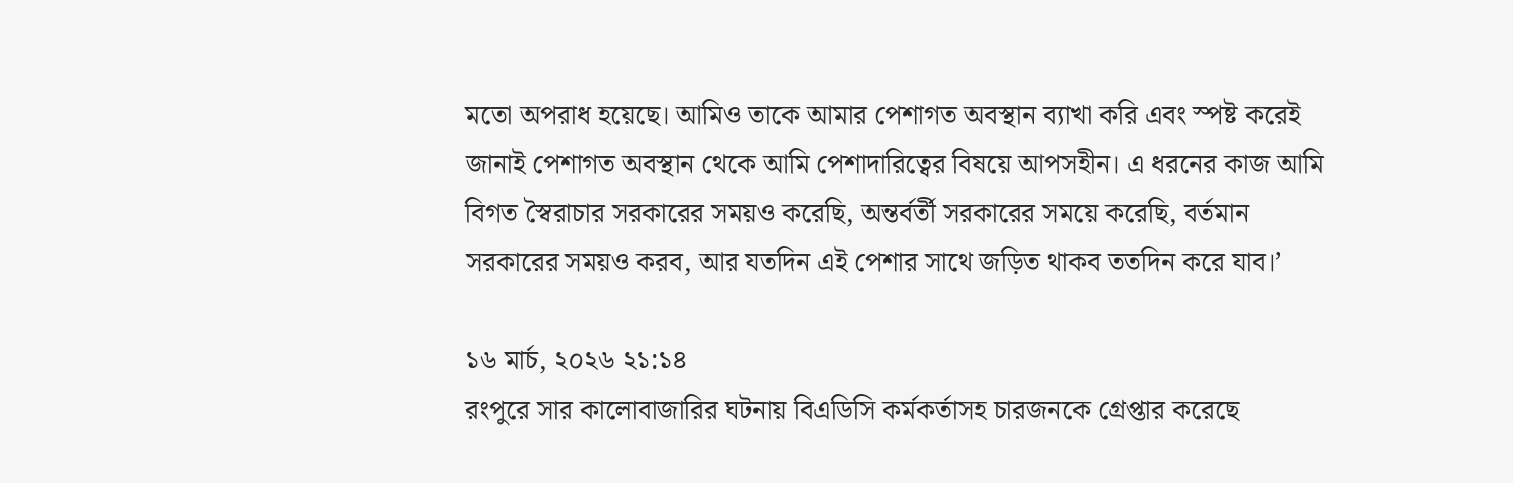মতো অপরাধ হয়েছে। আমিও তাকে আমার পেশাগত অবস্থান ব্যাখা করি এবং স্পষ্ট করেই জানাই পেশাগত অবস্থান থেকে আমি পেশাদারিত্বের বিষয়ে আপসহীন। এ ধরনের কাজ আমি বিগত স্বৈরাচার সরকারের সময়ও করেছি, অন্তর্বর্তী সরকারের সময়ে করেছি, বর্তমান সরকারের সময়ও করব, আর যতদিন এই পেশার সাথে জড়িত থাকব ততদিন করে যাব।’

১৬ মার্চ, ২০২৬ ২১:১৪
রংপুরে সার কালোবাজারির ঘটনায় বিএডিসি কর্মকর্তাসহ চারজনকে গ্রেপ্তার করেছে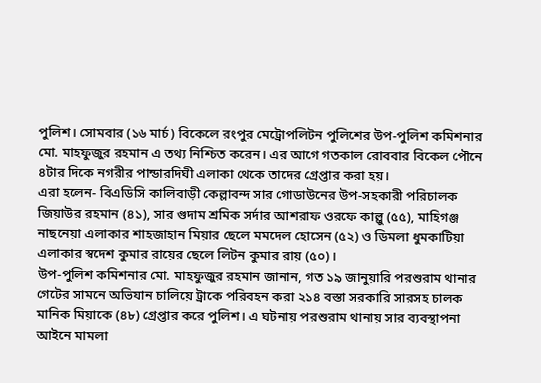পুলিশ। সোমবার (১৬ মার্চ) বিকেলে রংপুর মেট্রোপলিটন পুলিশের উপ-পুলিশ কমিশনার মো. মাহফুজুর রহমান এ তথ্য নিশ্চিত করেন। এর আগে গতকাল রোববার বিকেল পৌনে ৪টার দিকে নগরীর পান্ডারদিঘী এলাকা থেকে তাদের গ্রেপ্তার করা হয়।
এরা হলেন- বিএডিসি কালিবাড়ী কেল্লাবন্দ সার গোডাউনের উপ-সহকারী পরিচালক জিয়াউর রহমান (৪১), সার গুদাম শ্রমিক সর্দার আশরাফ ওরফে কাল্লু (৫৫), মাহিগঞ্জ নাছনেয়া এলাকার শাহজাহান মিয়ার ছেলে মমদেল হোসেন (৫২) ও ডিমলা ধুমকাটিয়া এলাকার স্বদেশ কুমার রায়ের ছেলে লিটন কুমার রায় (৫০)।
উপ-পুলিশ কমিশনার মো. মাহফুজুর রহমান জানান, গত ১৯ জানুয়ারি পরশুরাম থানার গেটের সামনে অভিযান চালিয়ে ট্রাকে পরিবহন করা ২১৪ বস্তা সরকারি সারসহ চালক মানিক মিয়াকে (৪৮) গ্রেপ্তার করে পুলিশ। এ ঘটনায় পরশুরাম থানায় সার ব্যবস্থাপনা আইনে মামলা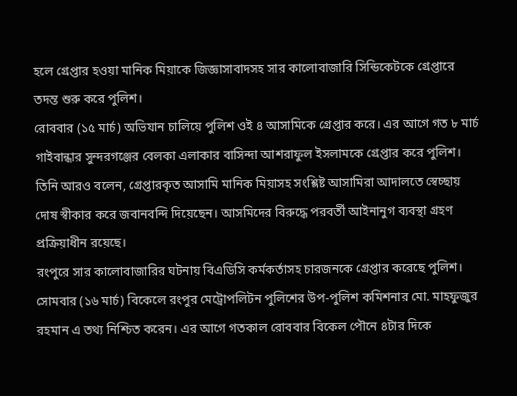হলে গ্রেপ্তার হওয়া মানিক মিয়াকে জিজ্ঞাসাবাদসহ সার কালোবাজারি সিন্ডিকেটকে গ্রেপ্তারে তদন্ত শুরু করে পুলিশ।
রোববার (১৫ মার্চ) অভিযান চালিয়ে পুলিশ ওই ৪ আসামিকে গ্রেপ্তার করে। এর আগে গত ৮ মার্চ গাইবান্ধার সুন্দরগঞ্জের বেলকা এলাকার বাসিন্দা আশরাফুল ইসলামকে গ্রেপ্তার করে পুলিশ।
তিনি আরও বলেন, গ্রেপ্তারকৃত আসামি মানিক মিয়াসহ সংশ্লিষ্ট আসামিরা আদালতে স্বেচ্ছায় দোষ স্বীকার করে জবানবন্দি দিয়েছেন। আসমিদের বিরুদ্ধে পরবর্তী আইনানুগ ব্যবস্থা গ্রহণ প্রক্রিয়াধীন রয়েছে।
রংপুরে সার কালোবাজারির ঘটনায় বিএডিসি কর্মকর্তাসহ চারজনকে গ্রেপ্তার করেছে পুলিশ। সোমবার (১৬ মার্চ) বিকেলে রংপুর মেট্রোপলিটন পুলিশের উপ-পুলিশ কমিশনার মো. মাহফুজুর রহমান এ তথ্য নিশ্চিত করেন। এর আগে গতকাল রোববার বিকেল পৌনে ৪টার দিকে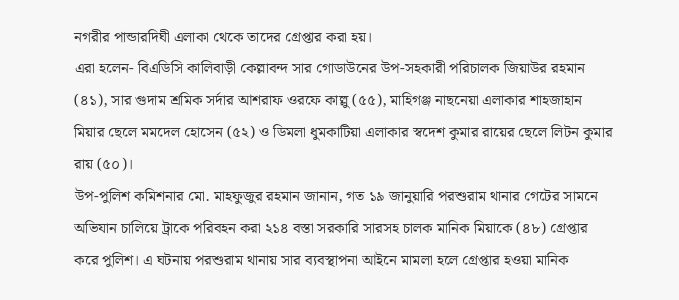নগরীর পান্ডারদিঘী এলাকা থেকে তাদের গ্রেপ্তার করা হয়।
এরা হলেন- বিএডিসি কালিবাড়ী কেল্লাবন্দ সার গোডাউনের উপ-সহকারী পরিচালক জিয়াউর রহমান (৪১), সার গুদাম শ্রমিক সর্দার আশরাফ ওরফে কাল্লু (৫৫), মাহিগঞ্জ নাছনেয়া এলাকার শাহজাহান মিয়ার ছেলে মমদেল হোসেন (৫২) ও ডিমলা ধুমকাটিয়া এলাকার স্বদেশ কুমার রায়ের ছেলে লিটন কুমার রায় (৫০)।
উপ-পুলিশ কমিশনার মো. মাহফুজুর রহমান জানান, গত ১৯ জানুয়ারি পরশুরাম থানার গেটের সামনে অভিযান চালিয়ে ট্রাকে পরিবহন করা ২১৪ বস্তা সরকারি সারসহ চালক মানিক মিয়াকে (৪৮) গ্রেপ্তার করে পুলিশ। এ ঘটনায় পরশুরাম থানায় সার ব্যবস্থাপনা আইনে মামলা হলে গ্রেপ্তার হওয়া মানিক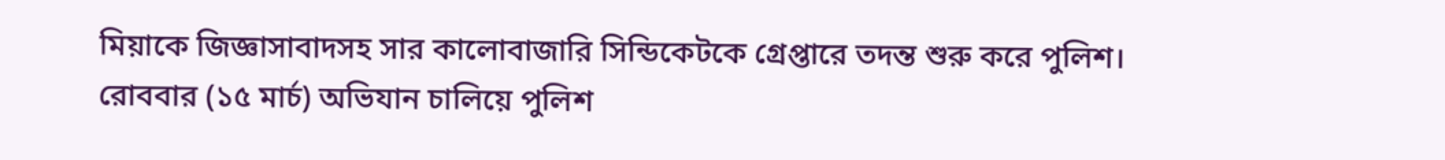মিয়াকে জিজ্ঞাসাবাদসহ সার কালোবাজারি সিন্ডিকেটকে গ্রেপ্তারে তদন্ত শুরু করে পুলিশ।
রোববার (১৫ মার্চ) অভিযান চালিয়ে পুলিশ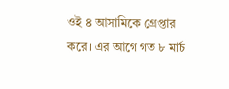ওই ৪ আসামিকে গ্রেপ্তার করে। এর আগে গত ৮ মার্চ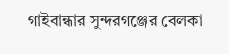গাইবান্ধার সুন্দরগঞ্জের বেলকা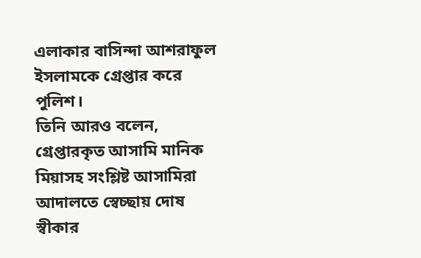এলাকার বাসিন্দা আশরাফুল ইসলামকে গ্রেপ্তার করে পুলিশ।
তিনি আরও বলেন, গ্রেপ্তারকৃত আসামি মানিক মিয়াসহ সংশ্লিষ্ট আসামিরা আদালতে স্বেচ্ছায় দোষ স্বীকার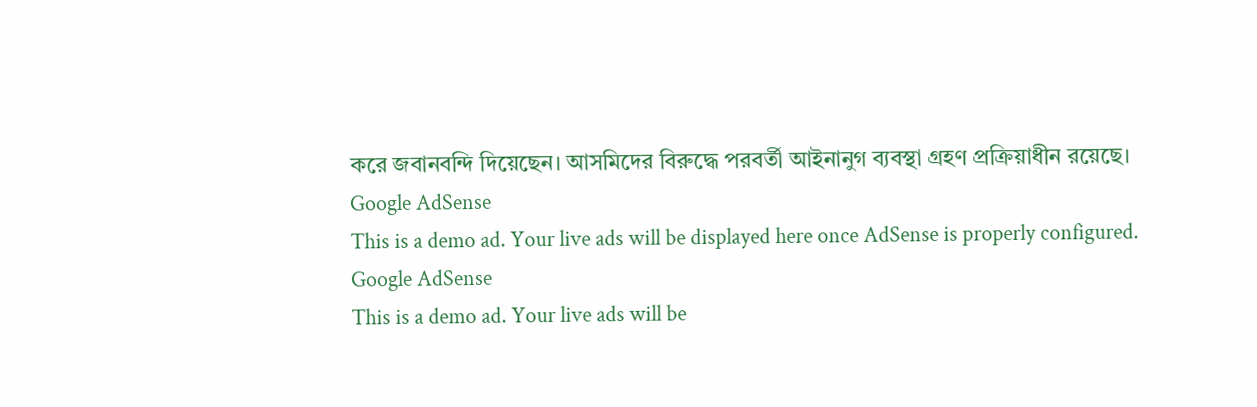করে জবানবন্দি দিয়েছেন। আসমিদের বিরুদ্ধে পরবর্তী আইনানুগ ব্যবস্থা গ্রহণ প্রক্রিয়াধীন রয়েছে।
Google AdSense
This is a demo ad. Your live ads will be displayed here once AdSense is properly configured.
Google AdSense
This is a demo ad. Your live ads will be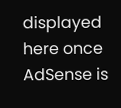displayed here once AdSense is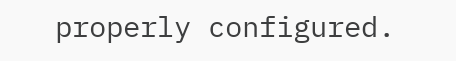properly configured.